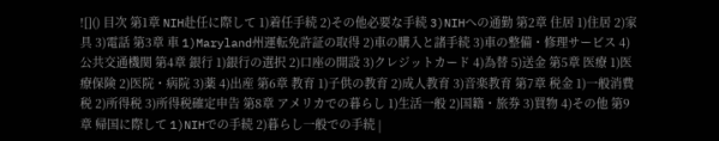![]() 目次 第1章 NIH赴任に際して 1)着任手続 2)その他必要な手続 3)NIHへの通勤 第2章 住居 1)住居 2)家具 3)電話 第3章 車 1)Maryland州運転免許証の取得 2)車の購入と諸手続 3)車の整備・修理サービス 4)公共交通機関 第4章 銀行 1)銀行の選択 2)口座の開設 3)クレジットカード 4)為替 5)送金 第5章 医療 1)医療保険 2)医院・病院 3)薬 4)出産 第6章 教育 1)子供の教育 2)成人教育 3)音楽教育 第7章 税金 1)一般消費税 2)所得税 3)所得税確定申告 第8章 アメリカでの暮らし 1)生活一般 2)国籍・旅券 3)買物 4)その他 第9章 帰国に際して 1)NIHでの手続 2)暮らし一般での手続 |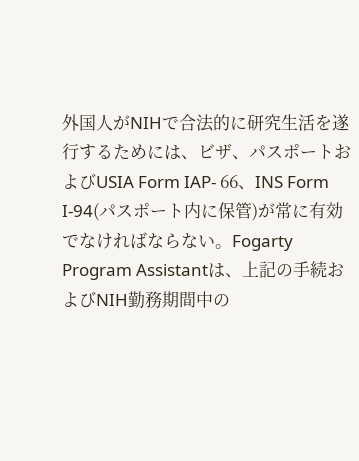外国人がNIHで合法的に研究生活を遂行するためには、ビザ、パスポートおよびUSIA Form IAP- 66、INS Form I-94(パスポート内に保管)が常に有効でなければならない。Fogarty Program Assistantは、上記の手続およびNIH勤務期間中の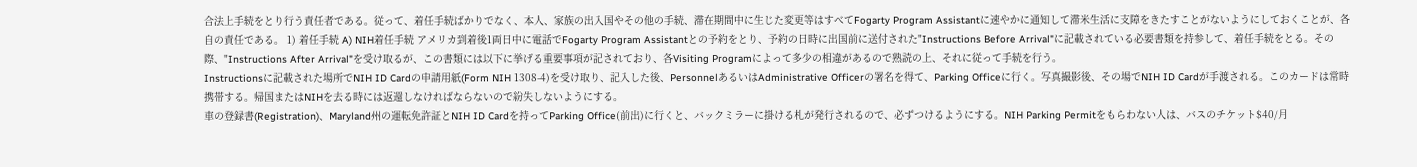合法上手続をとり行う責任者である。従って、着任手続ばかりでなく、本人、家族の出入国やその他の手続、滞在期間中に生じた変更等はすべてFogarty Program Assistantに速やかに通知して滞米生活に支障をきたすことがないようにしておくことが、各自の責任である。 1) 着任手続 A) NIH着任手続 アメリカ到着後1両日中に電話でFogarty Program Assistantとの予約をとり、予約の日時に出国前に送付された"Instructions Before Arrival"に記載されている必要書類を持参して、着任手続をとる。その際、"Instructions After Arrival"を受け取るが、この書類には以下に挙げる重要事項が記されており、各Visiting Programによって多少の相違があるので熟読の上、それに従って手続を行う。
Instructionsに記載された場所でNIH ID Cardの申請用紙(Form NIH 1308-4)を受け取り、記入した後、PersonnelあるいはAdministrative Officerの署名を得て、Parking Officeに行く。写真撮影後、その場でNIH ID Cardが手渡される。このカードは常時携帯する。帰国またはNIHを去る時には返還しなければならないので紛失しないようにする。
車の登録書(Registration)、Maryland州の運転免許証とNIH ID Cardを持ってParking Office(前出)に行くと、バックミラーに掛ける札が発行されるので、必ずつけるようにする。NIH Parking Permitをもらわない人は、バスのチケット$40/月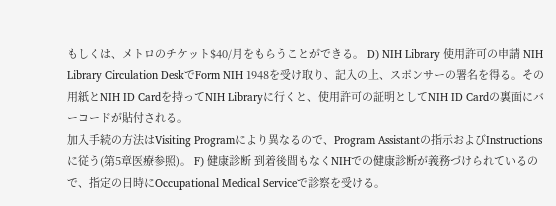もしくは、メトロのチケット$40/月をもらうことができる。 D) NIH Library 使用許可の申請 NIH Library Circulation DeskでForm NIH 1948を受け取り、記入の上、スポンサーの署名を得る。その用紙とNIH ID Cardを持ってNIH Libraryに行くと、使用許可の証明としてNIH ID Cardの裏面にバーコードが貼付される。
加入手続の方法はVisiting Programにより異なるので、Program Assistantの指示およびInstructionsに従う(第5章医療参照)。 F) 健康診断 到着後間もなくNIHでの健康診断が義務づけられているので、指定の日時にOccupational Medical Serviceで診察を受ける。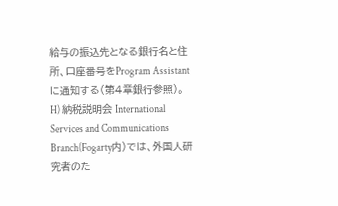給与の振込先となる銀行名と住所、口座番号をProgram Assistantに通知する(第4章銀行参照)。 H) 納税説明会 International Services and Communications Branch(Fogarty内)では、外国人研究者のた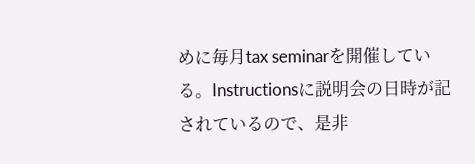めに毎月tax seminarを開催している。Instructionsに説明会の日時が記されているので、是非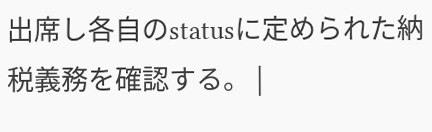出席し各自のstatusに定められた納税義務を確認する。 |